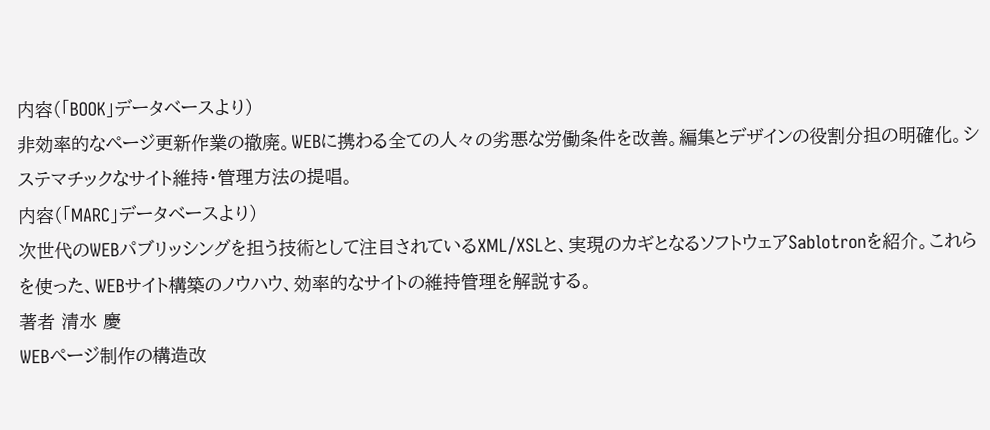内容(「BOOK」データベースより)
非効率的なページ更新作業の撤廃。WEBに携わる全ての人々の劣悪な労働条件を改善。編集とデザインの役割分担の明確化。システマチックなサイト維持・管理方法の提唱。
内容(「MARC」データベースより)
次世代のWEBパブリッシングを担う技術として注目されているXML/XSLと、実現のカギとなるソフトウェアSablotronを紹介。これらを使った、WEBサイト構築のノウハウ、効率的なサイトの維持管理を解説する。
著者 清水 慶
WEBページ制作の構造改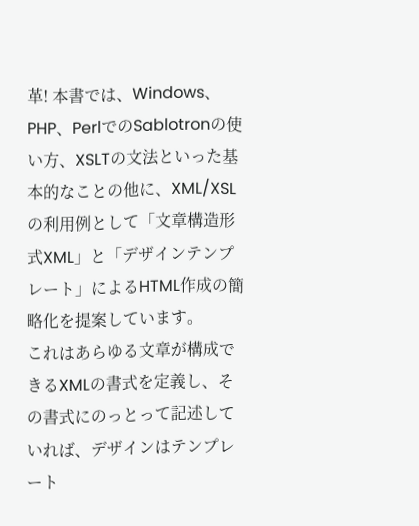革! 本書では、Windows、PHP、PerlでのSablotronの使い方、XSLTの文法といった基本的なことの他に、XML/XSLの利用例として「文章構造形式XML」と「デザインテンプレート」によるHTML作成の簡略化を提案しています。
これはあらゆる文章が構成できるXMLの書式を定義し、その書式にのっとって記述していれば、デザインはテンプレート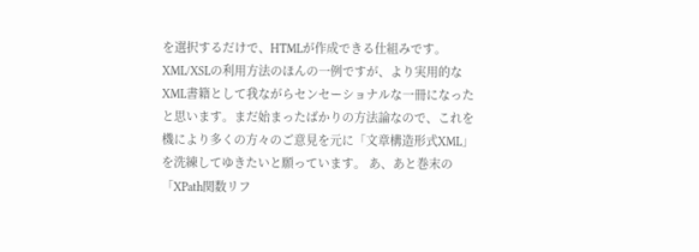を選択するだけで、HTMLが作成できる仕組みです。XML/XSLの利用方法のほんの一例ですが、より実用的なXML書籍として我ながらセンセーショナルな一冊になったと思います。まだ始まったばかりの方法論なので、これを機により多くの方々のご意見を元に「文章構造形式XML」を洗練してゆきたいと願っています。 あ、あと巻末の「XPath関数リフ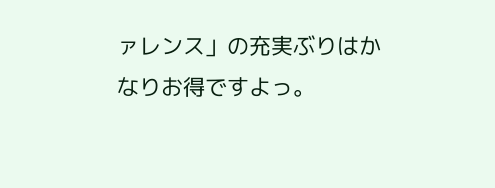ァレンス」の充実ぶりはかなりお得ですよっ。